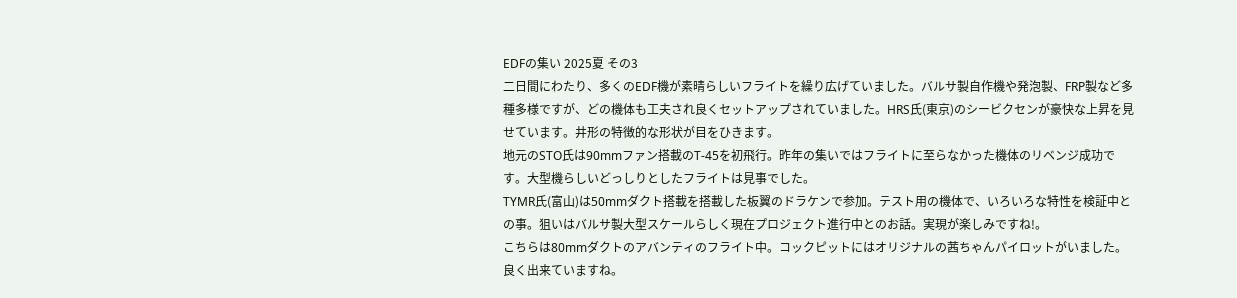EDFの集い 2025夏 その3
二日間にわたり、多くのEDF機が素晴らしいフライトを繰り広げていました。バルサ製自作機や発泡製、FRP製など多種多様ですが、どの機体も工夫され良くセットアップされていました。HRS氏(東京)のシービクセンが豪快な上昇を見せています。井形の特徴的な形状が目をひきます。
地元のSTO氏は90mmファン搭載のT-45を初飛行。昨年の集いではフライトに至らなかった機体のリベンジ成功です。大型機らしいどっしりとしたフライトは見事でした。
TYMR氏(富山)は50mmダクト搭載を搭載した板翼のドラケンで参加。テスト用の機体で、いろいろな特性を検証中との事。狙いはバルサ製大型スケールらしく現在プロジェクト進行中とのお話。実現が楽しみですね!。
こちらは80mmダクトのアバンティのフライト中。コックピットにはオリジナルの茜ちゃんパイロットがいました。良く出来ていますね。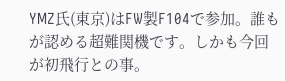YMZ氏(東京)はFW製F104で参加。誰もが認める超難関機です。しかも今回が初飛行との事。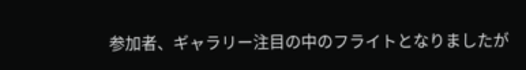参加者、ギャラリー注目の中のフライトとなりましたが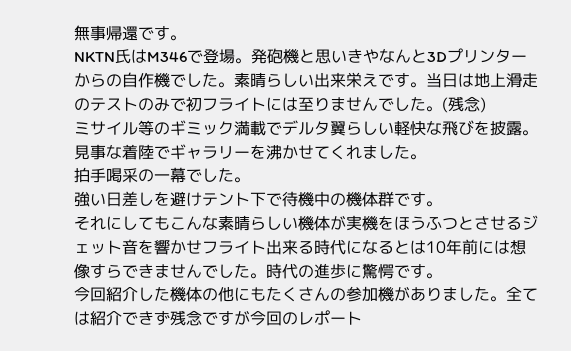無事帰還です。
NKTN氏はM346で登場。発砲機と思いきやなんと3Dプリンターからの自作機でした。素晴らしい出来栄えです。当日は地上滑走のテストのみで初フライトには至りませんでした。(残念)
ミサイル等のギミック満載でデルタ翼らしい軽快な飛びを披露。見事な着陸でギャラリーを沸かせてくれました。
拍手喝采の一幕でした。
強い日差しを避けテント下で待機中の機体群です。
それにしてもこんな素晴らしい機体が実機をほうふつとさせるジェット音を響かせフライト出来る時代になるとは10年前には想像すらできませんでした。時代の進歩に驚愕です。
今回紹介した機体の他にもたくさんの参加機がありました。全ては紹介できず残念ですが今回のレポート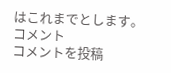はこれまでとします。
コメント
コメントを投稿